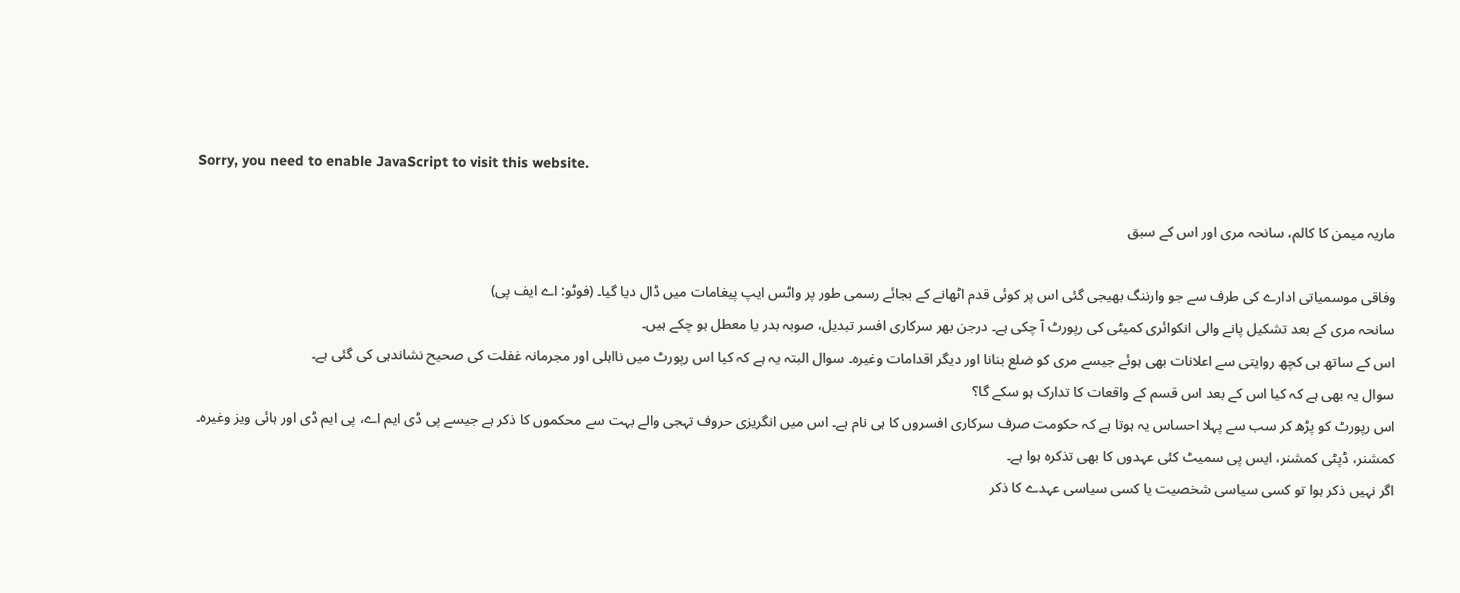Sorry, you need to enable JavaScript to visit this website.

ماریہ میمن کا کالم، سانحہ مری اور اس کے سبق

وفاقی موسمیاتی ادارے کی طرف سے جو وارننگ بھیجی گئی اس پر کوئی قدم اٹھانے کے بجائے رسمی طور پر واٹس ایپ پیغامات میں ڈال دیا گیا۔ (فوٹو: اے ایف پی)
سانحہ مری کے بعد تشکیل پانے والی انکوائری کمیٹی کی رپورٹ آ چکی ہے۔ درجن بھر سرکاری افسر تبدیل، صوبہ بدر یا معطل ہو چکے ہیں۔
اس کے ساتھ ہی کچھ روایتی سے اعلانات بھی ہوئے جیسے مری کو ضلع بنانا اور دیگر اقدامات وغیرہ۔ سوال البتہ یہ ہے کہ کیا اس رپورٹ میں نااہلی اور مجرمانہ غفلت کی صحیح نشاندہی کی گئی ہے۔
سوال یہ بھی ہے کہ کیا اس کے بعد اس قسم کے واقعات کا تدارک ہو سکے گا؟
اس رپورٹ کو پڑھ کر سب سے پہلا احساس یہ ہوتا ہے کہ حکومت صرف سرکاری افسروں کا ہی نام ہے۔ اس میں انگریزی حروف تہجی والے بہت سے محکموں کا ذکر ہے جیسے پی ڈی ایم اے، پی ایم ڈی اور ہائی ویز وغیرہ۔ کمشنر، ڈپٹی کمشنر، ایس پی سمیٹ کئی عہدوں کا بھی تذکرہ ہوا ہے۔
اگر نہیں ذکر ہوا تو کسی سیاسی شخصیت یا کسی سیاسی عہدے کا ذکر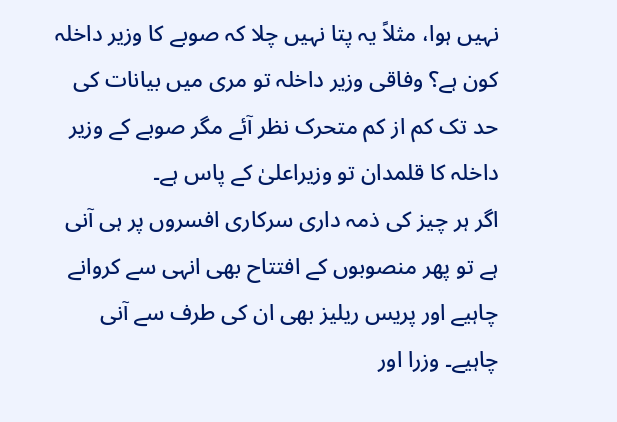نہیں ہوا، مثلاً یہ پتا نہیں چلا کہ صوبے کا وزیر داخلہ کون ہے؟ وفاقی وزیر داخلہ تو مری میں بیانات کی حد تک کم از کم متحرک نظر آئے مگر صوبے کے وزیر داخلہ کا قلمدان تو وزیراعلیٰ کے پاس ہے۔
اگر ہر چیز کی ذمہ داری سرکاری افسروں پر ہی آنی ہے تو پھر منصوبوں کے افتتاح بھی انہی سے کروانے چاہیے اور پریس ریلیز بھی ان کی طرف سے آنی چاہیے۔ وزرا اور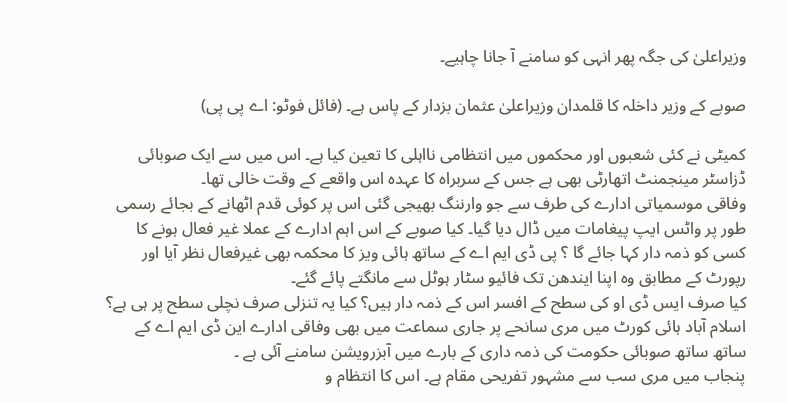وزیراعلیٰ کی جگہ پھر انہی کو سامنے آ جانا چاہیے۔

صوبے کے وزیر داخلہ کا قلمدان وزیراعلیٰ عثمان بزدار کے پاس ہے۔ (فائل فوٹو: اے پی پی)

کمیٹی نے کئی شعبوں اور محکموں میں انتظامی نااہلی کا تعین کیا ہے۔ اس میں سے ایک صوبائی ڈزاسٹر مینجمنٹ اتھارٹی بھی ہے جس کے سربراہ کا عہدہ اس واقعے کے وقت خالی تھا۔
وفاقی موسمیاتی ادارے کی طرف سے جو وارننگ بھیجی گئی اس پر کوئی قدم اٹھانے کے بجائے رسمی طور پر واٹس ایپ پیغامات میں ڈال دیا گیا۔ کیا صوبے کے اس اہم ادارے کے عملا غیر فعال ہونے کا کسی کو ذمہ دار کہا جائے گا ؟ پی ڈی ایم اے کے ساتھ ہائی ویز کا محکمہ بھی غیرفعال نظر آیا اور رپورٹ کے مطابق وہ اپنا ایندھن تک فائیو سٹار ہوٹل سے مانگتے پائے گئے۔
کیا صرف ایس ڈی او کی سطح کے افسر اس کے ذمہ دار ہیں؟ کیا یہ تنزلی صرف نچلی سطح پر ہی ہے؟
اسلام آباد ہائی کورٹ میں مری سانحے پر جاری سماعت میں بھی وفاقی ادارے این ڈی ایم اے کے ساتھ ساتھ صوبائی حکومت کی ذمہ داری کے بارے میں آبزرویشن سامنے آئی ہے ۔
پنجاب میں مری سب سے مشہور تفریحی مقام ہے۔ اس کا انتظام و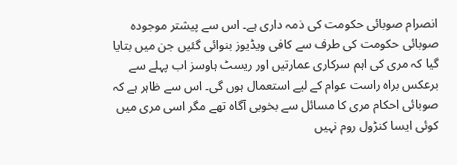انصرام صوبائی حکومت کی ذمہ داری ہے۔ اس سے پیشتر موجودہ صوبائی حکومت کی طرف سے کافی ویڈیوز بنوائی گئیں جن میں بتایا گیا کہ مری کی اہم سرکاری عمارتیں اور ریسٹ ہاوسز اب پہلے سے برعکس براہ راست عوام کے لیے استعمال ہوں گی۔ اس سے ظاہر ہے کہ صوبائی احکام مری کا مسائل سے بخوبی آگاہ تھے مگر اسی مری میں کوئی ایسا کنڑول روم نہیں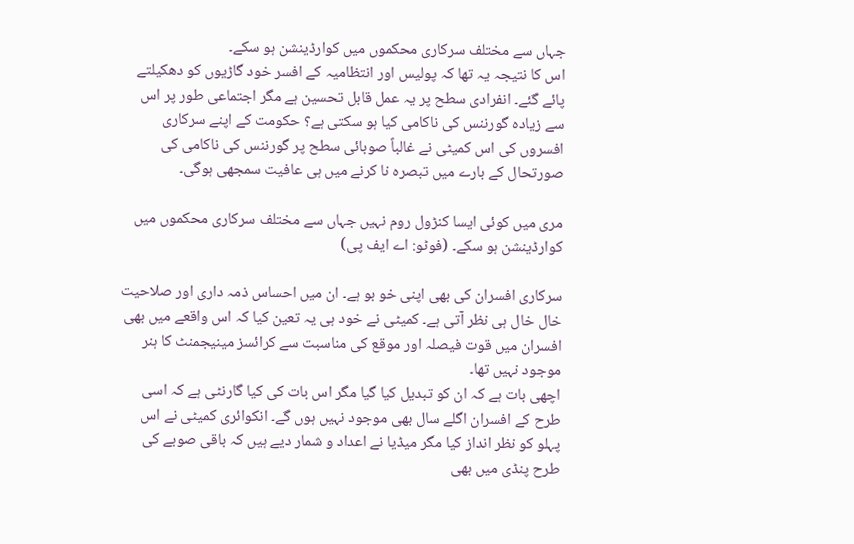جہاں سے مختلف سرکاری محکموں میں کوارڈینشن ہو سکے۔
اس کا نتیجہ یہ تھا کہ پولیس اور انتظامیہ کے افسر خود گاڑیوں کو دھکیلتے پائے گئے۔ انفرادی سطح پر یہ عمل قابل تحسین ہے مگر اجتماعی طور پر اس سے زیادہ گورننس کی ناکامی کیا ہو سکتی ہے؟ حکومت کے اپنے سرکاری افسروں کی اس کمیٹی نے غالباً صوبائی سطح پر گورننس کی ناکامی کی صورتحال کے بارے میں تبصرہ نا کرنے میں ہی عافیت سمجھی ہوگی۔

مری میں کوئی ایسا کنڑول روم نہیں جہاں سے مختلف سرکاری محکموں میں کوارڈینشن ہو سکے۔ (فوٹو: اے ایف پی)

سرکاری افسران کی بھی اپنی خو بو ہے۔ ان میں احساس ذمہ داری اور صلاحیت خال خال ہی نظر آتی ہے۔ کمیٹی نے خود ہی یہ تعین کیا کہ اس واقعے میں بھی افسران میں قوت فیصلہ اور موقع کی مناسبت سے کرائسز مینیجمنٹ کا ہنر موجود نہیں تھا۔
اچھی بات ہے کہ ان کو تبدیل کیا گیا مگر اس بات کی کیا گارنٹی ہے کہ اسی طرح کے افسران اگلے سال بھی موجود نہیں ہوں گے۔ انکوائری کمیٹی نے اس پہلو کو نظر انداز کیا مگر میڈیا نے اعداد و شمار دیے ہیں کہ باقی صوبے کی طرح پنڈی میں بھی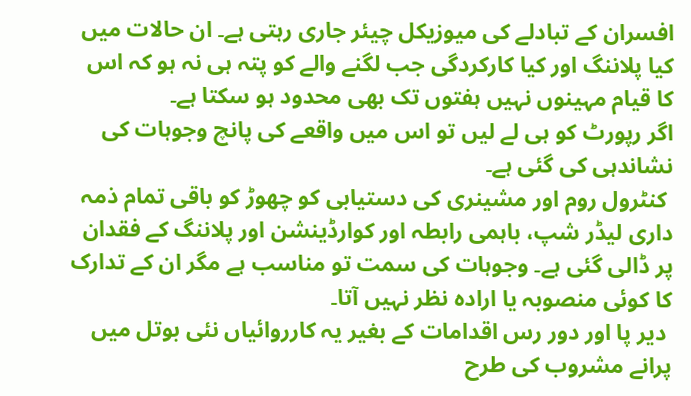افسران کے تبادلے کی میوزیکل چیئر جاری رہتی ہے۔ ان حالات میں کیا پلاننگ اور کیا کارکردگی جب لگنے والے کو پتہ ہی نہ ہو کہ اس کا قیام مہینوں نہیں ہفتوں تک بھی محدود ہو سکتا ہے۔
اگر رپورٹ کو ہی لے لیں تو اس میں واقعے کی پانچ وجوہات کی نشاندہی کی گئی ہے۔
 کنٹرول روم اور مشینری کی دستیابی کو چھوڑ کو باقی تمام ذمہ داری لیڈر شپ، باہمی رابطہ اور کوارڈینشن اور پلاننگ کے فقدان پر ڈالی گئی ہے۔ وجوہات کی سمت تو مناسب ہے مگر ان کے تدارک کا کوئی منصوبہ یا ارادہ نظر نہیں آتا۔
 دیر پا اور دور رس اقدامات کے بغیر یہ کارروائیاں نئی بوتل میں پرانے مشروب کی طرح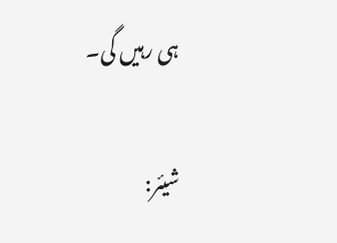ہی رہیں گی۔

شیئر: